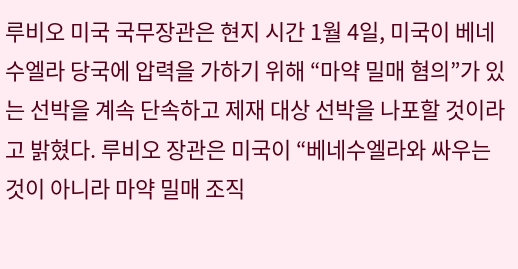루비오 미국 국무장관은 현지 시간 1월 4일, 미국이 베네수엘라 당국에 압력을 가하기 위해 “마약 밀매 혐의”가 있는 선박을 계속 단속하고 제재 대상 선박을 나포할 것이라고 밝혔다. 루비오 장관은 미국이 “베네수엘라와 싸우는 것이 아니라 마약 밀매 조직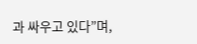과 싸우고 있다”며,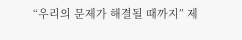“우리의 문제가 해결될 때까지” 제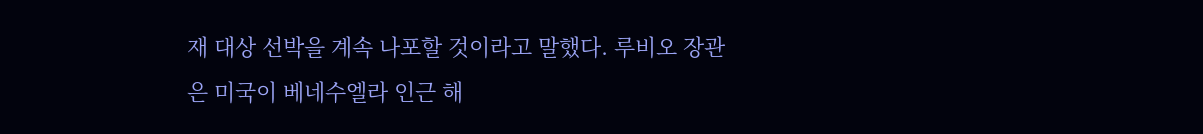재 대상 선박을 계속 나포할 것이라고 말했다. 루비오 장관은 미국이 베네수엘라 인근 해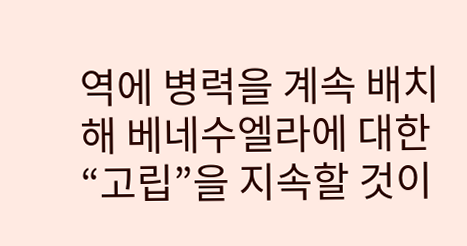역에 병력을 계속 배치해 베네수엘라에 대한 “고립”을 지속할 것이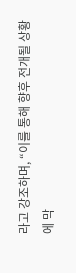라고 강조하며, “이를 통해 향후 전개될 상황에 막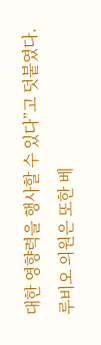대한 영향력을 행사할 수 있다”고 덧붙였다. 루비오 의원은 또한 베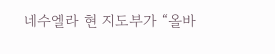네수엘라 현 지도부가 “올바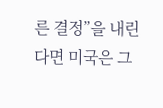른 결정”을 내린다면 미국은 그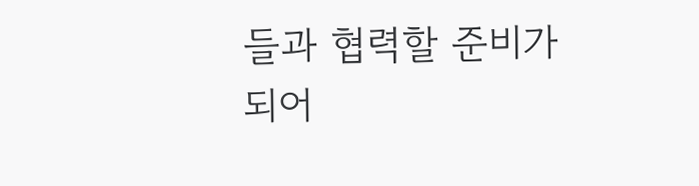들과 협력할 준비가 되어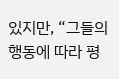있지만, “그들의 행동에 따라 평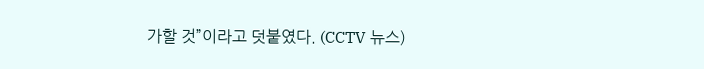가할 것”이라고 덧붙였다. (CCTV 뉴스)